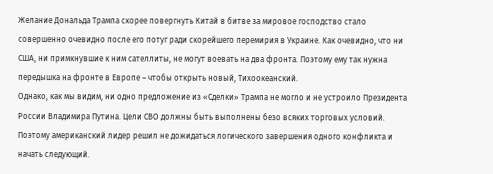Желание Дональда Трампа скорее повергнуть Китай в битве за мировое господство стало совершенно очевидно после его потуг ради скорейшего перемирия в Украине. Как очевидно, что ни США, ни примкнувшие к ним сателлиты, не могут воевать на два фронта. Поэтому ему так нужна передышка на фронте в Европе – чтобы открыть новый, Тихоокеанский.
Однако, как мы видим, ни одно предложение из «Сделки» Трампа не могло и не устроило Президента России Владимира Путина. Цели СВО должны быть выполнены безо всяких торговых условий. Поэтому американский лидер решил не дожидаться логического завершения одного конфликта и начать следующий.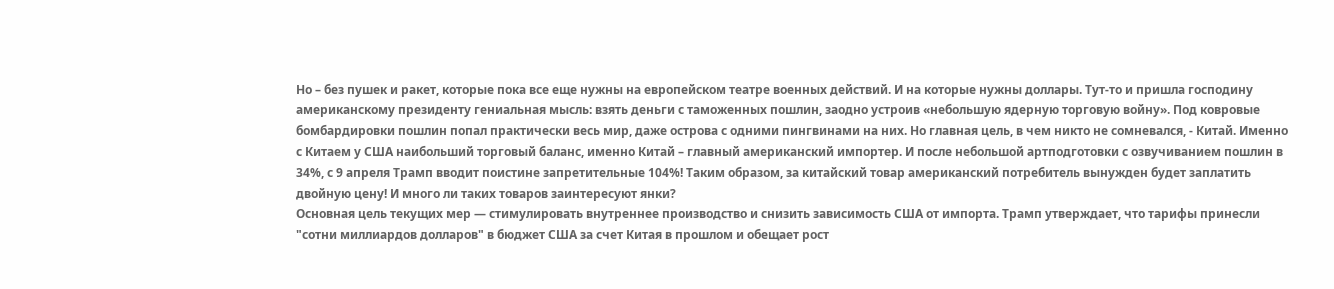Но – без пушек и ракет, которые пока все еще нужны на европейском театре военных действий. И на которые нужны доллары. Тут-то и пришла господину американскому президенту гениальная мысль: взять деньги с таможенных пошлин, заодно устроив «небольшую ядерную торговую войну». Под ковровые бомбардировки пошлин попал практически весь мир, даже острова с одними пингвинами на них. Но главная цель, в чем никто не сомневался, - Китай. Именно с Китаем у США наибольший торговый баланс, именно Китай – главный американский импортер. И после небольшой артподготовки с озвучиванием пошлин в 34%, с 9 апреля Трамп вводит поистине запретительные 104%! Таким образом, за китайский товар американский потребитель вынужден будет заплатить двойную цену! И много ли таких товаров заинтересуют янки?
Основная цель текущих мер — стимулировать внутреннее производство и снизить зависимость США от импорта. Трамп утверждает, что тарифы принесли "сотни миллиардов долларов" в бюджет США за счет Китая в прошлом и обещает рост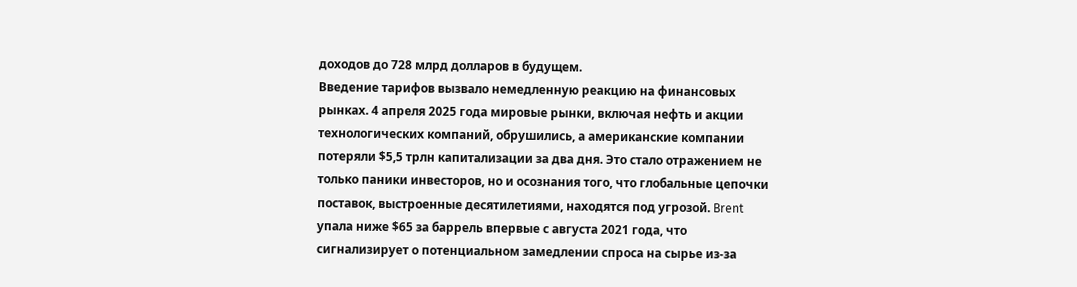доходов до 728 млрд долларов в будущем.
Введение тарифов вызвало немедленную реакцию на финансовых рынках. 4 апреля 2025 года мировые рынки, включая нефть и акции технологических компаний, обрушились, а американские компании потеряли $5,5 трлн капитализации за два дня. Это стало отражением не только паники инвесторов, но и осознания того, что глобальные цепочки поставок, выстроенные десятилетиями, находятся под угрозой. Brent упала ниже $65 за баррель впервые с августа 2021 года, что сигнализирует о потенциальном замедлении спроса на сырье из-за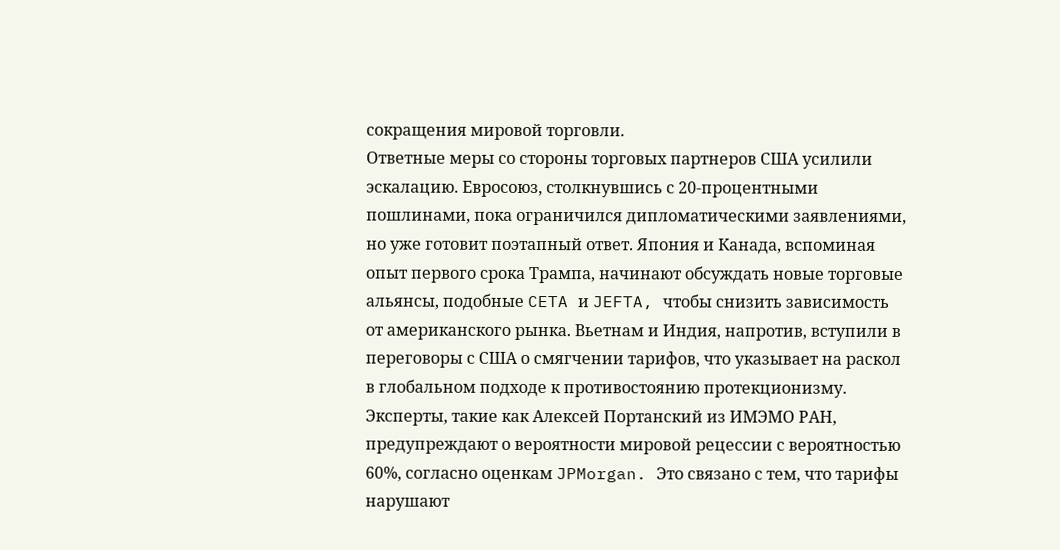сокращения мировой торговли.
Ответные меры со стороны торговых партнеров США усилили эскалацию. Евросоюз, столкнувшись с 20-процентными пошлинами, пока ограничился дипломатическими заявлениями, но уже готовит поэтапный ответ. Япония и Канада, вспоминая опыт первого срока Трампа, начинают обсуждать новые торговые альянсы, подобные CETA и JEFTA, чтобы снизить зависимость от американского рынка. Вьетнам и Индия, напротив, вступили в переговоры с США о смягчении тарифов, что указывает на раскол в глобальном подходе к противостоянию протекционизму.
Эксперты, такие как Алексей Портанский из ИМЭМО РАН, предупреждают о вероятности мировой рецессии с вероятностью 60%, согласно оценкам JPMorgan. Это связано с тем, что тарифы нарушают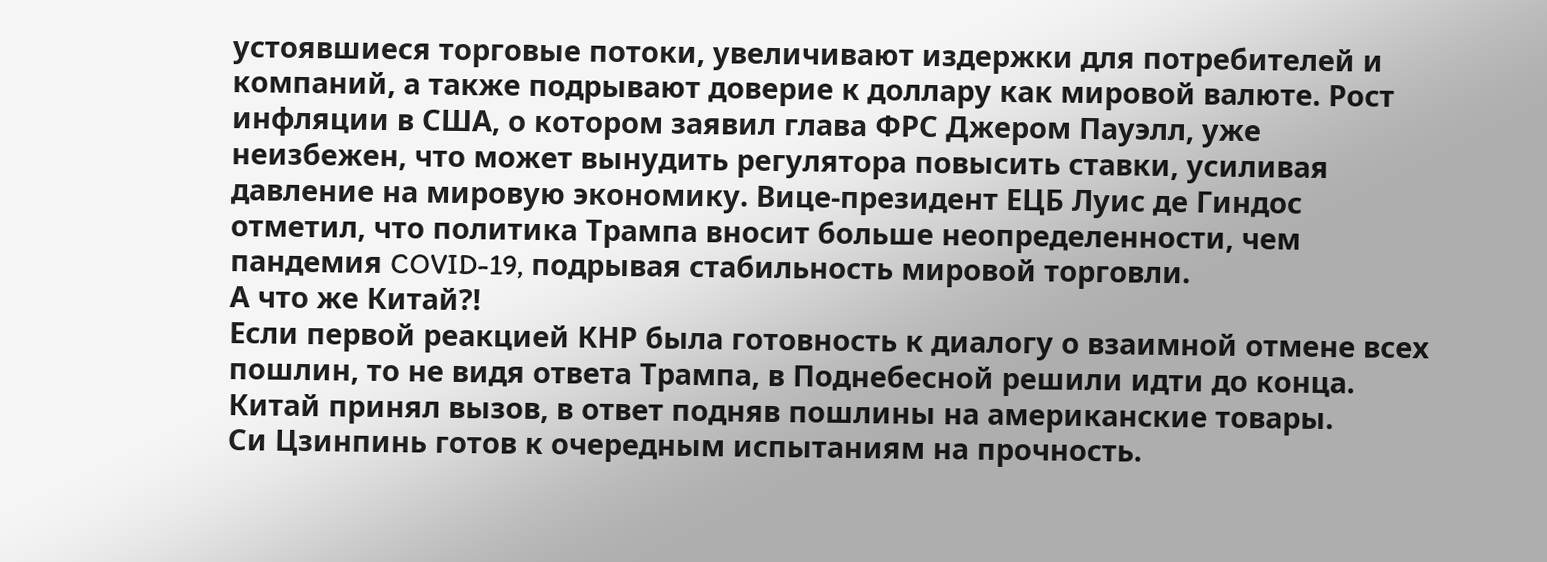устоявшиеся торговые потоки, увеличивают издержки для потребителей и компаний, а также подрывают доверие к доллару как мировой валюте. Рост инфляции в США, о котором заявил глава ФРС Джером Пауэлл, уже неизбежен, что может вынудить регулятора повысить ставки, усиливая давление на мировую экономику. Вице-президент ЕЦБ Луис де Гиндос отметил, что политика Трампа вносит больше неопределенности, чем пандемия COVID-19, подрывая стабильность мировой торговли.
А что же Китай?!
Если первой реакцией КНР была готовность к диалогу о взаимной отмене всех пошлин, то не видя ответа Трампа, в Поднебесной решили идти до конца. Китай принял вызов, в ответ подняв пошлины на американские товары.
Си Цзинпинь готов к очередным испытаниям на прочность.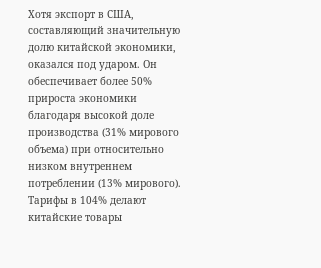Хотя экспорт в США, составляющий значительную долю китайской экономики, оказался под ударом. Он обеспечивает более 50% прироста экономики благодаря высокой доле производства (31% мирового объема) при относительно низком внутреннем потреблении (13% мирового). Тарифы в 104% делают китайские товары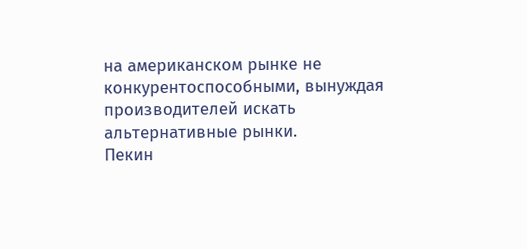на американском рынке не конкурентоспособными, вынуждая производителей искать альтернативные рынки.
Пекин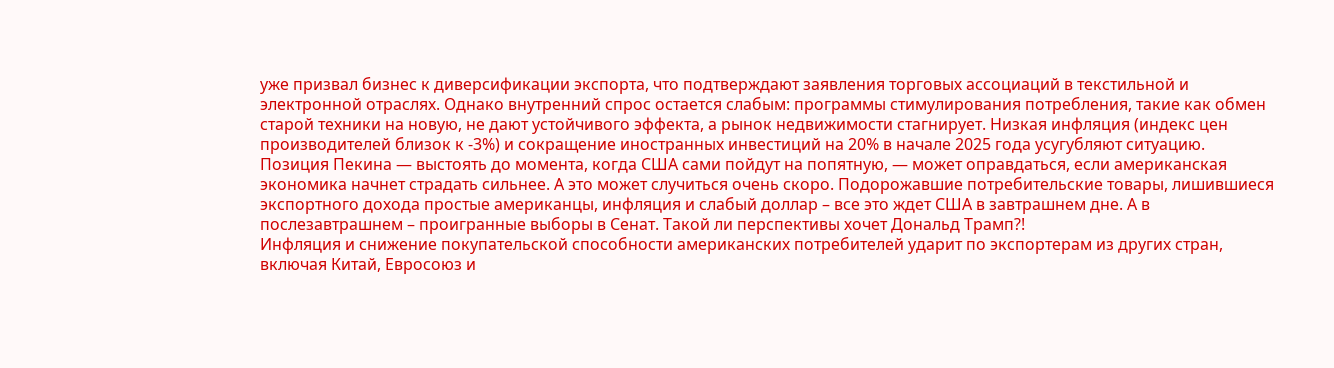уже призвал бизнес к диверсификации экспорта, что подтверждают заявления торговых ассоциаций в текстильной и электронной отраслях. Однако внутренний спрос остается слабым: программы стимулирования потребления, такие как обмен старой техники на новую, не дают устойчивого эффекта, а рынок недвижимости стагнирует. Низкая инфляция (индекс цен производителей близок к -3%) и сокращение иностранных инвестиций на 20% в начале 2025 года усугубляют ситуацию.
Позиция Пекина — выстоять до момента, когда США сами пойдут на попятную, — может оправдаться, если американская экономика начнет страдать сильнее. А это может случиться очень скоро. Подорожавшие потребительские товары, лишившиеся экспортного дохода простые американцы, инфляция и слабый доллар – все это ждет США в завтрашнем дне. А в послезавтрашнем – проигранные выборы в Сенат. Такой ли перспективы хочет Дональд Трамп?!
Инфляция и снижение покупательской способности американских потребителей ударит по экспортерам из других стран, включая Китай, Евросоюз и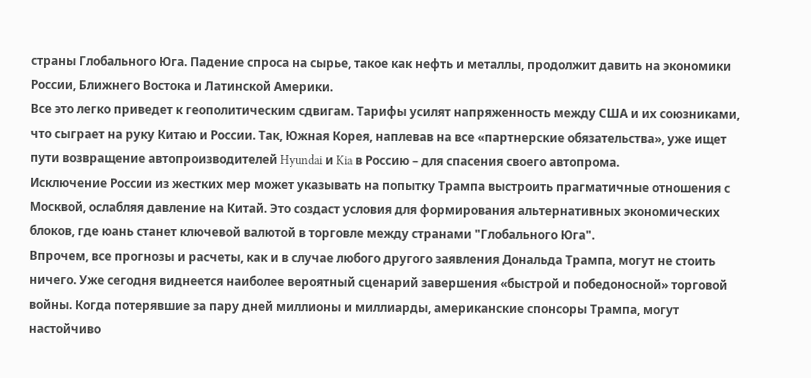страны Глобального Юга. Падение спроса на сырье, такое как нефть и металлы, продолжит давить на экономики России, Ближнего Востока и Латинской Америки.
Все это легко приведет к геополитическим сдвигам. Тарифы усилят напряженность между США и их союзниками, что сыграет на руку Китаю и России. Так, Южная Корея, наплевав на все «партнерские обязательства», уже ищет пути возвращение автопроизводителей Hyundai и Kia в Россию – для спасения своего автопрома.
Исключение России из жестких мер может указывать на попытку Трампа выстроить прагматичные отношения с Москвой, ослабляя давление на Китай. Это создаст условия для формирования альтернативных экономических блоков, где юань станет ключевой валютой в торговле между странами "Глобального Юга".
Впрочем, все прогнозы и расчеты, как и в случае любого другого заявления Дональда Трампа, могут не стоить ничего. Уже сегодня виднеется наиболее вероятный сценарий завершения «быстрой и победоносной» торговой войны. Когда потерявшие за пару дней миллионы и миллиарды, американские спонсоры Трампа, могут настойчиво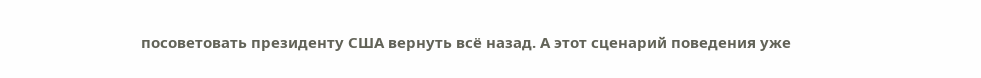посоветовать президенту США вернуть всё назад. А этот сценарий поведения уже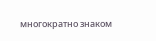многократно знаком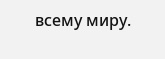всему миру.